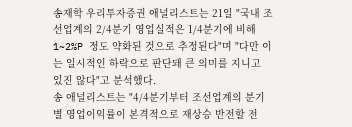송재학 우리투자증권 애널리스트는 21일 "국내 조선업계의 2/4분기 영업실적은 1/4분기에 비해 1~2%P 정도 약화된 것으로 추정된다"며 "다만 이는 일시적인 하락으로 판단돼 큰 의미를 지니고 있진 않다"고 분석했다.
송 애널리스트는 "4/4분기부터 조선업계의 분기별 영업이익률이 본격적으로 재상승 반전할 전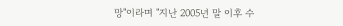망"이라며 "지난 2005년 말 이후 수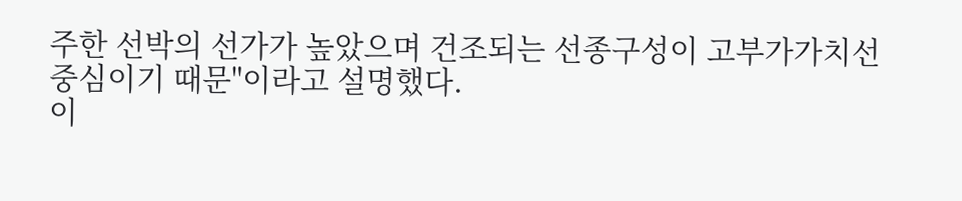주한 선박의 선가가 높았으며 건조되는 선종구성이 고부가가치선 중심이기 때문"이라고 설명했다.
이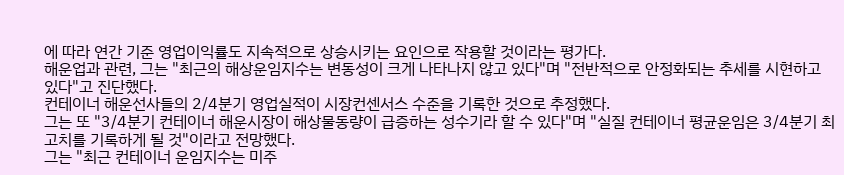에 따라 연간 기준 영업이익률도 지속적으로 상승시키는 요인으로 작용할 것이라는 평가다.
해운업과 관련, 그는 "최근의 해상운임지수는 변동성이 크게 나타나지 않고 있다"며 "전반적으로 안정화되는 추세를 시현하고 있다"고 진단했다.
컨테이너 해운선사들의 2/4분기 영업실적이 시장컨센서스 수준을 기록한 것으로 추정했다.
그는 또 "3/4분기 컨테이너 해운시장이 해상물동량이 급증하는 성수기라 할 수 있다"며 "실질 컨테이너 평균운임은 3/4분기 최고치를 기록하게 될 것"이라고 전망했다.
그는 "최근 컨테이너 운임지수는 미주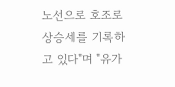노선으로 호조로 상승세를 기록하고 있다"며 "유가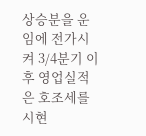상승분을 운임에 전가시켜 3/4분기 이후 영업실적은 호조세를 시현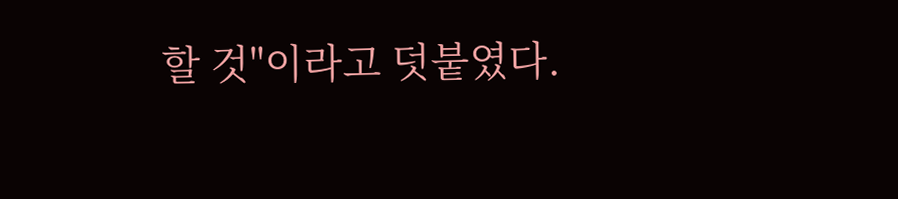할 것"이라고 덧붙였다.